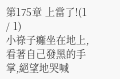第175章 上當了!(1 / 1)
小祿子癱坐在地上,看著自己發黑的手掌,絕望地哭喊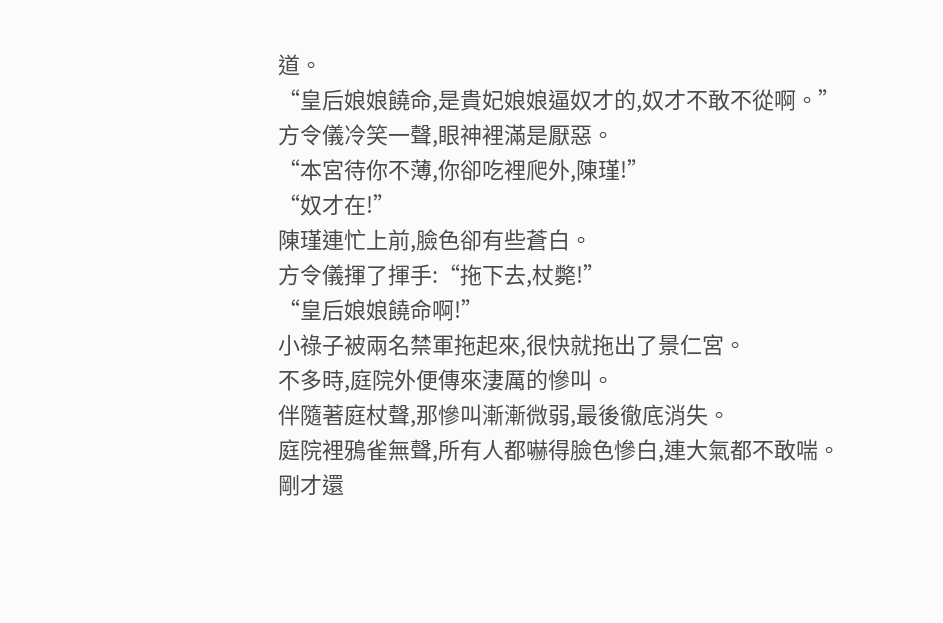道。
“皇后娘娘饒命,是貴妃娘娘逼奴才的,奴才不敢不從啊。”
方令儀冷笑一聲,眼神裡滿是厭惡。
“本宮待你不薄,你卻吃裡爬外,陳瑾!”
“奴才在!”
陳瑾連忙上前,臉色卻有些蒼白。
方令儀揮了揮手:“拖下去,杖斃!”
“皇后娘娘饒命啊!”
小祿子被兩名禁軍拖起來,很快就拖出了景仁宮。
不多時,庭院外便傳來淒厲的慘叫。
伴隨著庭杖聲,那慘叫漸漸微弱,最後徹底消失。
庭院裡鴉雀無聲,所有人都嚇得臉色慘白,連大氣都不敢喘。
剛才還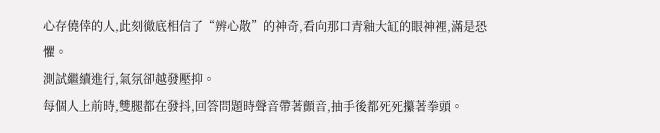心存僥倖的人,此刻徹底相信了“辨心散”的神奇,看向那口青釉大缸的眼神裡,滿是恐懼。
測試繼續進行,氣氛卻越發壓抑。
每個人上前時,雙腿都在發抖,回答問題時聲音帶著顫音,抽手後都死死攥著拳頭。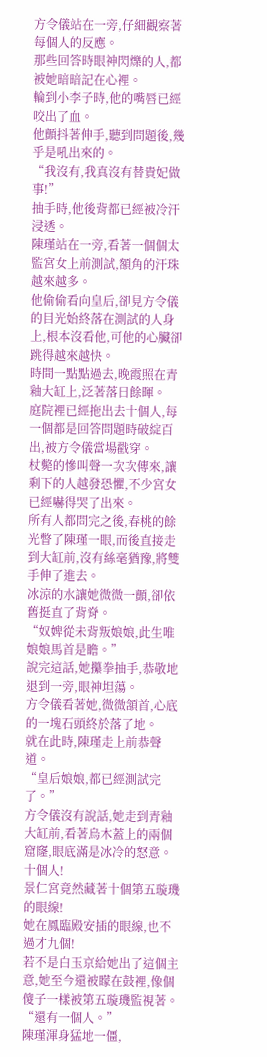方令儀站在一旁,仔細觀察著每個人的反應。
那些回答時眼神閃爍的人,都被她暗暗記在心裡。
輪到小李子時,他的嘴唇已經咬出了血。
他顫抖著伸手,聽到問題後,幾乎是吼出來的。
“我沒有,我真沒有替貴妃做事!”
抽手時,他後背都已經被冷汗浸透。
陳瑾站在一旁,看著一個個太監宮女上前測試,額角的汗珠越來越多。
他偷偷看向皇后,卻見方令儀的目光始終落在測試的人身上,根本沒看他,可他的心臟卻跳得越來越快。
時間一點點過去,晚霞照在青釉大缸上,泛著落日餘暉。
庭院裡已經拖出去十個人,每一個都是回答問題時破綻百出,被方令儀當場戳穿。
杖斃的慘叫聲一次次傳來,讓剩下的人越發恐懼,不少宮女已經嚇得哭了出來。
所有人都問完之後,春桃的餘光瞥了陳瑾一眼,而後直接走到大缸前,沒有絲毫猶豫,將雙手伸了進去。
冰涼的水讓她微微一顫,卻依舊挺直了背脊。
“奴婢從未背叛娘娘,此生唯娘娘馬首是瞻。”
說完這話,她攥拳抽手,恭敬地退到一旁,眼神坦蕩。
方令儀看著她,微微頷首,心底的一塊石頭終於落了地。
就在此時,陳瑾走上前恭聲道。
“皇后娘娘,都已經測試完了。”
方令儀沒有說話,她走到青釉大缸前,看著烏木蓋上的兩個窟窿,眼底滿是冰冷的怒意。
十個人!
景仁宮竟然藏著十個第五璇璣的眼線!
她在鳳臨殿安插的眼線,也不過才九個!
若不是白玉京給她出了這個主意,她至今還被矇在鼓裡,像個傻子一樣被第五璇璣監視著。
“還有一個人。”
陳瑾渾身猛地一僵,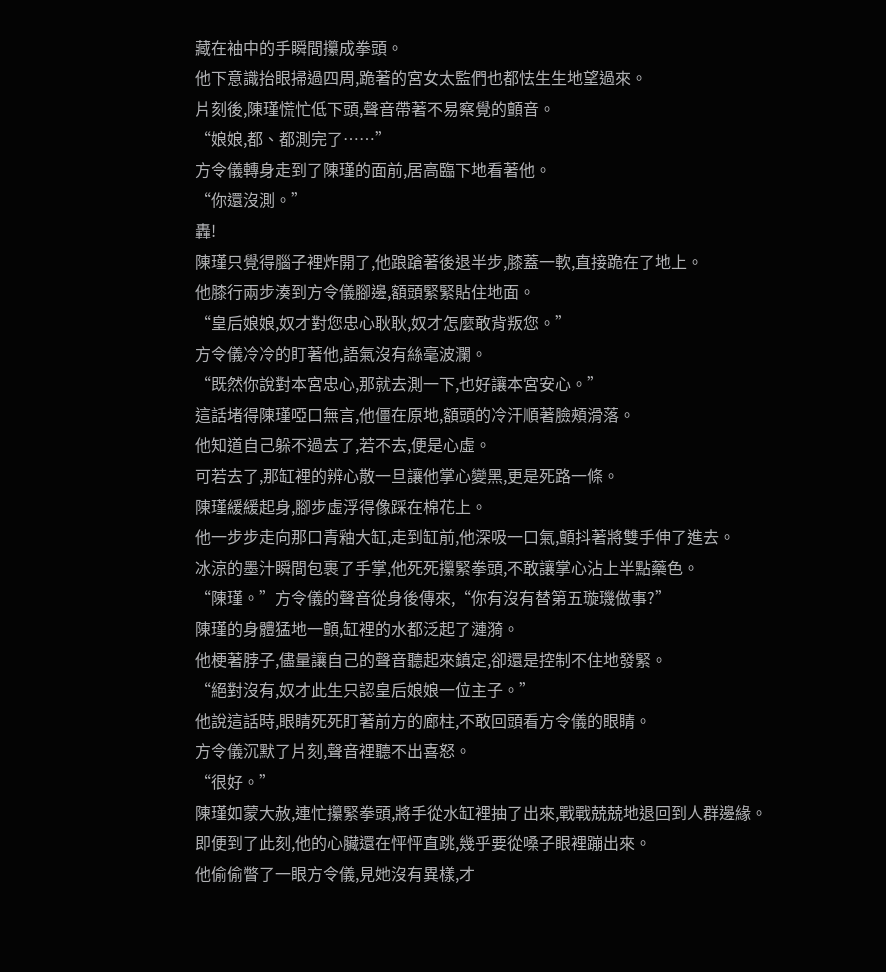藏在袖中的手瞬間攥成拳頭。
他下意識抬眼掃過四周,跪著的宮女太監們也都怯生生地望過來。
片刻後,陳瑾慌忙低下頭,聲音帶著不易察覺的顫音。
“娘娘,都、都測完了……”
方令儀轉身走到了陳瑾的面前,居高臨下地看著他。
“你還沒測。”
轟!
陳瑾只覺得腦子裡炸開了,他踉蹌著後退半步,膝蓋一軟,直接跪在了地上。
他膝行兩步湊到方令儀腳邊,額頭緊緊貼住地面。
“皇后娘娘,奴才對您忠心耿耿,奴才怎麼敢背叛您。”
方令儀冷冷的盯著他,語氣沒有絲毫波瀾。
“既然你說對本宮忠心,那就去測一下,也好讓本宮安心。”
這話堵得陳瑾啞口無言,他僵在原地,額頭的冷汗順著臉頰滑落。
他知道自己躲不過去了,若不去,便是心虛。
可若去了,那缸裡的辨心散一旦讓他掌心變黑,更是死路一條。
陳瑾緩緩起身,腳步虛浮得像踩在棉花上。
他一步步走向那口青釉大缸,走到缸前,他深吸一口氣,顫抖著將雙手伸了進去。
冰涼的墨汁瞬間包裹了手掌,他死死攥緊拳頭,不敢讓掌心沾上半點藥色。
“陳瑾。”方令儀的聲音從身後傳來,“你有沒有替第五璇璣做事?”
陳瑾的身體猛地一顫,缸裡的水都泛起了漣漪。
他梗著脖子,儘量讓自己的聲音聽起來鎮定,卻還是控制不住地發緊。
“絕對沒有,奴才此生只認皇后娘娘一位主子。”
他說這話時,眼睛死死盯著前方的廊柱,不敢回頭看方令儀的眼睛。
方令儀沉默了片刻,聲音裡聽不出喜怒。
“很好。”
陳瑾如蒙大赦,連忙攥緊拳頭,將手從水缸裡抽了出來,戰戰兢兢地退回到人群邊緣。
即便到了此刻,他的心臟還在怦怦直跳,幾乎要從嗓子眼裡蹦出來。
他偷偷瞥了一眼方令儀,見她沒有異樣,才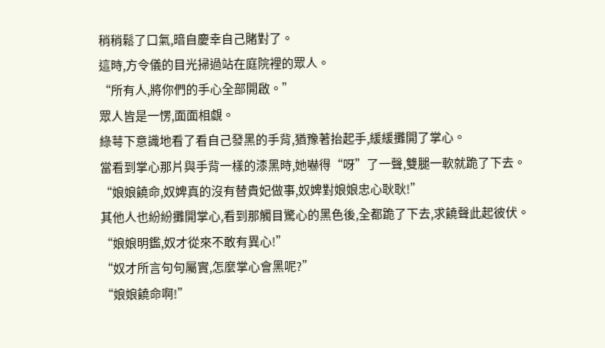稍稍鬆了口氣,暗自慶幸自己賭對了。
這時,方令儀的目光掃過站在庭院裡的眾人。
“所有人,將你們的手心全部開啟。”
眾人皆是一愣,面面相覷。
綠萼下意識地看了看自己發黑的手背,猶豫著抬起手,緩緩攤開了掌心。
當看到掌心那片與手背一樣的漆黑時,她嚇得“呀”了一聲,雙腿一軟就跪了下去。
“娘娘饒命,奴婢真的沒有替貴妃做事,奴婢對娘娘忠心耿耿!”
其他人也紛紛攤開掌心,看到那觸目驚心的黑色後,全都跪了下去,求饒聲此起彼伏。
“娘娘明鑑,奴才從來不敢有異心!”
“奴才所言句句屬實,怎麼掌心會黑呢?”
“娘娘饒命啊!”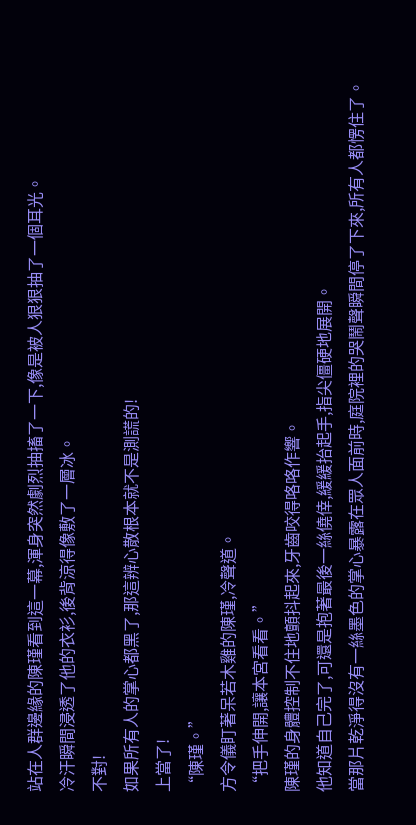站在人群邊緣的陳瑾看到這一幕,渾身突然劇烈抽搐了一下,像是被人狠狠抽了一個耳光。
冷汗瞬間浸透了他的衣衫,後背涼得像敷了一層冰。
不對!
如果所有人的掌心都黑了,那這辨心散根本就不是測謊的!
上當了!
“陳瑾。”
方令儀盯著呆若木雞的陳瑾,冷聲道。
“把手伸開,讓本宮看看。”
陳瑾的身體控制不住地顫抖起來,牙齒咬得咯咯作響。
他知道自己完了,可還是抱著最後一絲僥倖,緩緩抬起手,指尖僵硬地展開。
當那片乾淨得沒有一絲墨色的掌心暴露在眾人面前時,庭院裡的哭鬧聲瞬間停了下來,所有人都愣住了。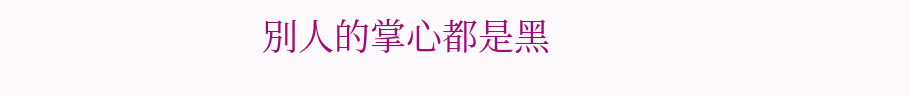別人的掌心都是黑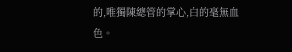的,唯獨陳總管的掌心,白的毫無血色。